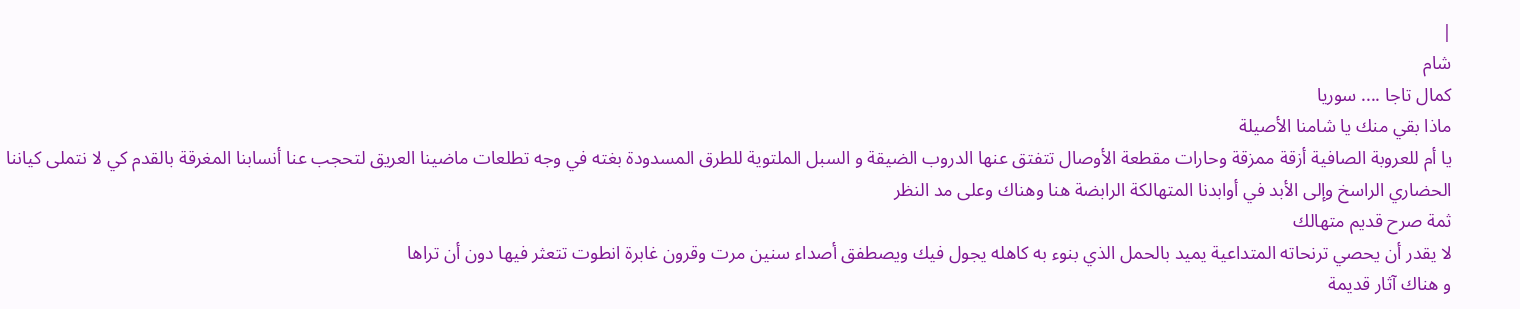|
شام
كمال تاجا .... سوريا
ماذا بقي منك يا شامنا الأصيلة
يا أم للعروبة الصافية أزقة ممزقة وحارات مقطعة الأوصال تتفتق عنها الدروب الضيقة و السبل الملتوية للطرق المسدودة بغته في وجه تطلعات ماضينا العريق لتحجب عنا أنسابنا المغرقة بالقدم كي لا نتملى كياننا الحضاري الراسخ وإلى الأبد في أوابدنا المتهالكة الرابضة هنا وهناك وعلى مد النظر
ثمة صرح قديم متهالك
لا يقدر أن يحصي ترنحاته المتداعية يميد بالحمل الذي بنوء به كاهله يجول فيك ويصطفق أصداء سنين مرت وقرون غابرة انطوت تتعثر فيها دون أن تراها
و هناك آثار قديمة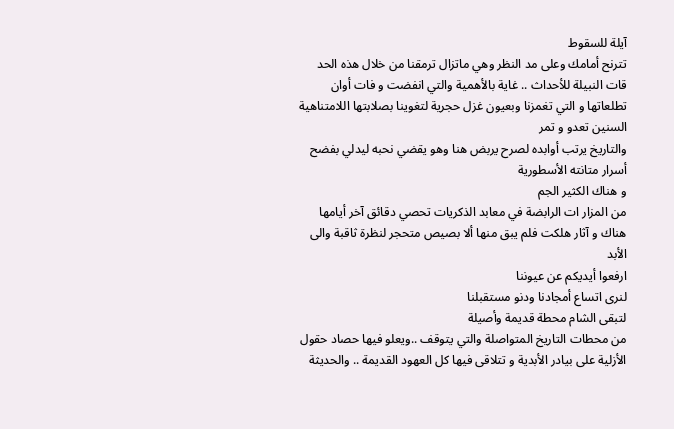آيلة للسقوط
تترنح أمامك وعلى مد النظر وهي ماتزال ترمقنا من خلال هذه الحد قات النبيلة للأحداث .. غاية بالأهمية والتي انفضت و فات أوان تطلعاتها و التي تغمزنا وبعيون غزل حجرية لتغوينا بصلابتها اللامتناهية
السنين تعدو و تمر
والتاريخ يرتب أوابده لصرح يربض هنا وهو يقضي نحبه ليدلي بفضح أسرار متانته الأسطورية
و هناك الكثير الجم
من المزار ات الرابضة في معابد الذكريات تحصي دقائق آخر أيامها هناك و آثار هلكت فلم يبق منها ألا بصيص متحجر لنظرة ثاقبة والى الأبد
ارفعوا أيديكم عن عيوننا
لنرى اتساع أمجادنا ودنو مستقبلنا
لتبقى الشام محطة قديمة وأصيلة
من محطات التاريخ المتواصلة والتي يتوقف ..ويعلو فيها حصاد حقول الأزلية على بيادر الأبدية و تتلاقى فيها كل العهود القديمة .. والحديثة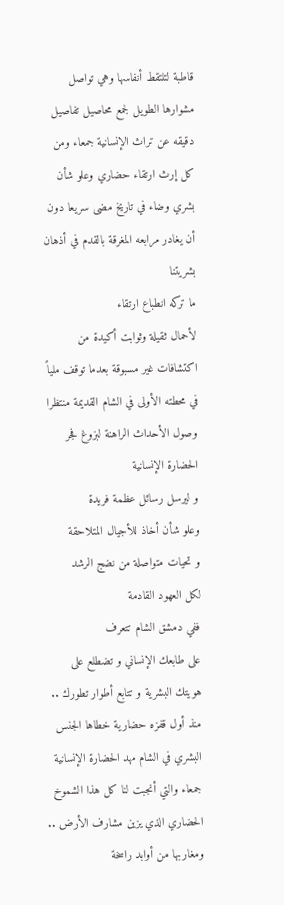قاطبة لتلتقط أنفاسها وهي تواصل مشوارها الطويل لجمع محاصيل تفاصيل دقيقه عن تراث الإنسانية جمعاء ومن كل إرث ارتقاء حضاري وعلو شأن بشري وضاء في تاريخ مضى سريعا دون أن يغادر مرابعه المغرقة بالقدم في أذهان بشريتنا
ما تركه انطباع ارتقاء
لأحمال ثقيلة وثوابت أكيدة من اكتشافات غير مسبوقة بعدما توقف ملياً في محطته الأولى في الشام القديمة منتظرا وصول الأحداث الراهنة لبزوغ فجر الحضارة الإنسانية
و ليرسل رسائل عظمة فريدة
وعلو شأن أخاذ للأجيال المتلاحقة
و تحيات متواصلة من نضج الرشد
لكل العهود القادمة
ففي دمشق الشام تتعرف
على طابعك الإنساني و تضطلع على هويتك البشرية و تتابع أطوار تطورك .. منذ أول قفزه حضارية خطاها الجنس البشري في الشام مهد الحضارة الإنسانية جمعاء والتي أنجبت لنا كل هذا الشموخ الحضاري الذي يزين مشارف الأرض .. ومغاربها من أوابد راسخة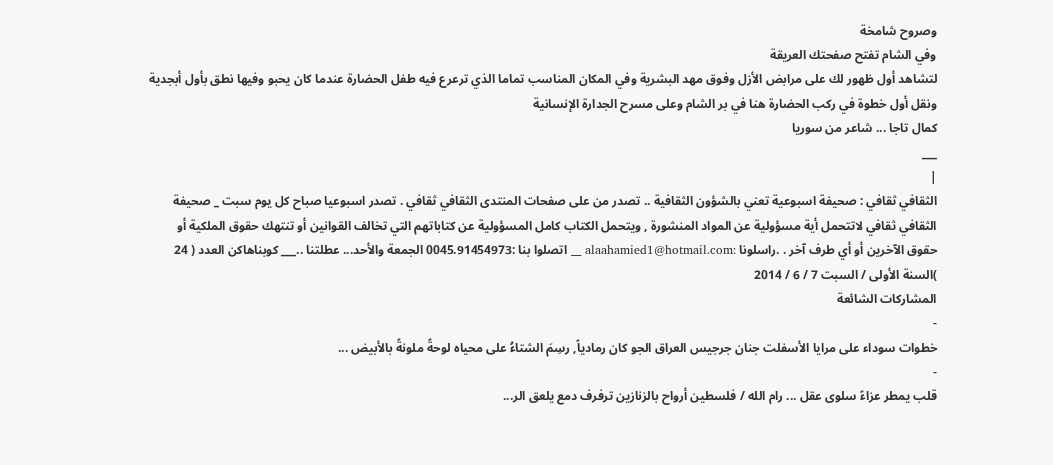وصروح شامخة
وفي الشام تفتح صفحتك العريقة
لتشاهد أول ظهور لك على مرابض الأزل وفوق مهد البشرية وفي المكان المناسب تماما الذي ترعرع فيه طفل الحضارة عندما كان يحبو وفيها نطق بأول أبجدية ونقل أول خطوة في ركب الحضارة هنا في بر الشام وعلى مسرح الجدارة الإنسانية
كمال تاجا ... شاعر من سوريا
___
|
الثقافي ثقافي : صحيفة اسبوعية تعني بالشؤون الثقافية .. تصدر من على صفحات المنتدى الثقافي ثقافي . تصدر اسبوعيا صباح كل يوم سبت _ صحيفة الثقافي ثقافي لاتتحمل أية مسؤولية عن المواد المنشورة , ويتحمل الكتاب كامل المسؤولية عن كتاباتهم التي تخالف القوانين أو تنتهك حقوق الملكية أو حقوق الآخرين أو أي طرف آخر . .راسلونا :alaahamied1@hotmail.com __ اتصلوا بنا :0045.91454973 الجمعة والأحد... عطلتنا ..___ كوبناهاكن العدد ( 24 )السنة الأولى / السبت 7 / 6 / 2014
المشاركات الشائعة
-
خطوات سوداء على مرايا الأسفلت جنان جرجيس العراق الجو كان رمادياً, رسِمَ الشتاءُ على محياه لوحةً ملونةً بالأبيض ...
-
قلب يمطر عزاءً سلوى عقل ... رام الله / فلسطين أرواح بالزنازين ترفرف دمع يلعق الر...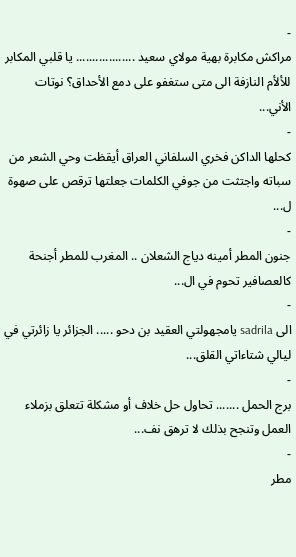-
مراكش مكابرة بهية مولاي سعيد .................. يا قلبي المكابر للألأم النازفة الى متى ستغفو على دمع الأحداق؟ نوتات الأني...
-
كحلها الداكن فخري السلفاني العراق أيقظت وحي الشعر من سباته واجتثت من جوفي الكلمات جعلتها ترقص على صهوة ل...
-
جنون المطر أمينه دياج الشعلان .. المغرب للمطر أجنحة كالعصافير تحوم في ال...
-
الى sadrila يامجهولتي العقيد بن دحو ..... الجزائر يا زائرتي في ليالي شتاءاتي القلق...
-
برج الحمل ....... تحاول حل خلاف أو مشكلة تتعلق بزملاء العمل وتنجح بذلك لا ترهق نف...
-
مطر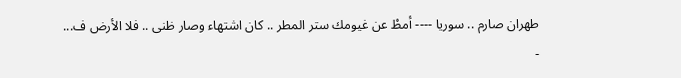طهران صارم .. سوريا ---- أمطْ عن غيومك ستر المطر .. كان اشتهاء وصار ظنى .. فلا الأرض ف...
-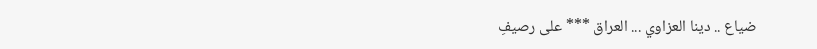ضياع .. دينا العزاوي ... العراق *** على رصيفِ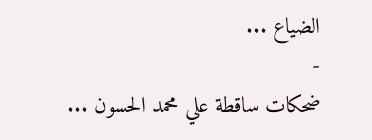الضياع ...
-
ضحكات ساقطة علي محمد الحسون ...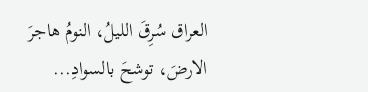العراق سُرِقَ الليلُ، النومُ هاجرَ الارضَ، توشحَ بالسوادِ...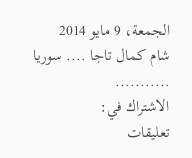الجمعة، 9 مايو 2014
شام كمال تاجا .... سوريا ...........
الاشتراك في:
تعليقات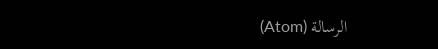الرسالة (Atom)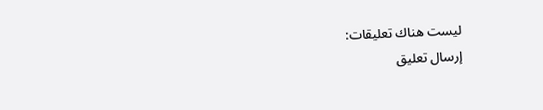ليست هناك تعليقات:
إرسال تعليق